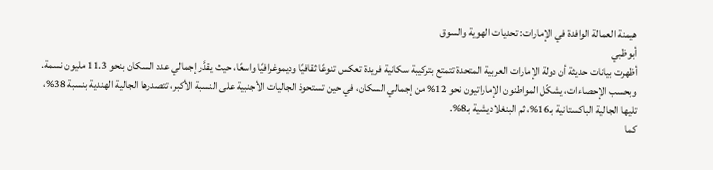هيمنة العمالة الوافدة في الإمارات: تحديات الهوية والسوق
أبوظبي
أظهرت بيانات حديثة أن دولة الإمارات العربية المتحدة تتمتع بتركيبة سكانية فريدة تعكس تنوعًا ثقافيًا وديموغرافيًا واسعًا، حيث يقدَّر إجمالي عدد السكان بنحو 11.3 مليون نسمة.
وبحسب الإحصاءات، يشكّل المواطنون الإماراتيون نحو 12% من إجمالي السكان، في حين تستحوذ الجاليات الأجنبية على النسبة الأكبر، تتصدرها الجالية الهندية بنسبة 38%، تليها الجالية الباكستانية بـ16%، ثم البنغلاديشية بـ8%.
كما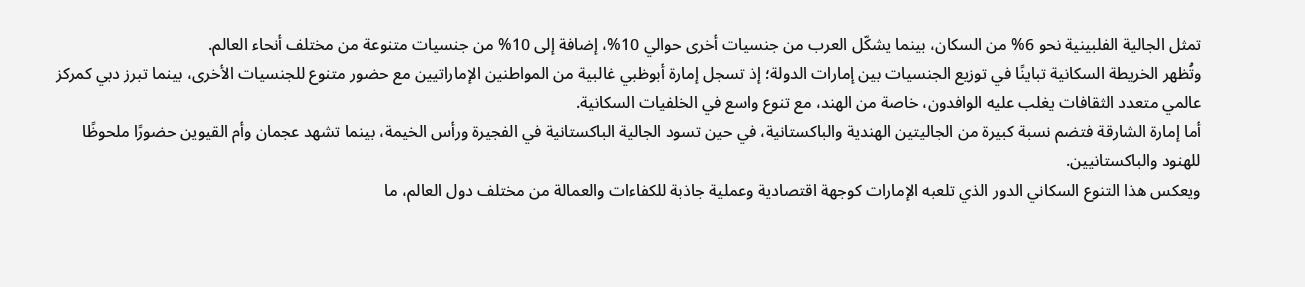تمثل الجالية الفلبينية نحو 6% من السكان، بينما يشكّل العرب من جنسيات أخرى حوالي 10%، إضافة إلى 10% من جنسيات متنوعة من مختلف أنحاء العالم.
وتُظهر الخريطة السكانية تباينًا في توزيع الجنسيات بين إمارات الدولة؛ إذ تسجل إمارة أبوظبي غالبية من المواطنين الإماراتيين مع حضور متنوع للجنسيات الأخرى، بينما تبرز دبي كمركز عالمي متعدد الثقافات يغلب عليه الوافدون، خاصة من الهند، مع تنوع واسع في الخلفيات السكانية.
أما إمارة الشارقة فتضم نسبة كبيرة من الجاليتين الهندية والباكستانية، في حين تسود الجالية الباكستانية في الفجيرة ورأس الخيمة، بينما تشهد عجمان وأم القيوين حضورًا ملحوظًا للهنود والباكستانيين.
ويعكس هذا التنوع السكاني الدور الذي تلعبه الإمارات كوجهة اقتصادية وعملية جاذبة للكفاءات والعمالة من مختلف دول العالم، ما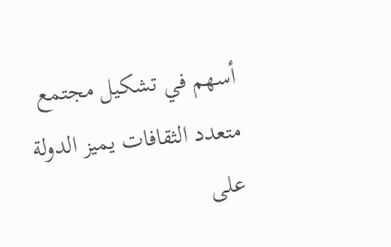أسهم في تشكيل مجتمع متعدد الثقافات يميز الدولة على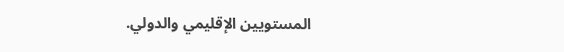المستويين الإقليمي والدولي.